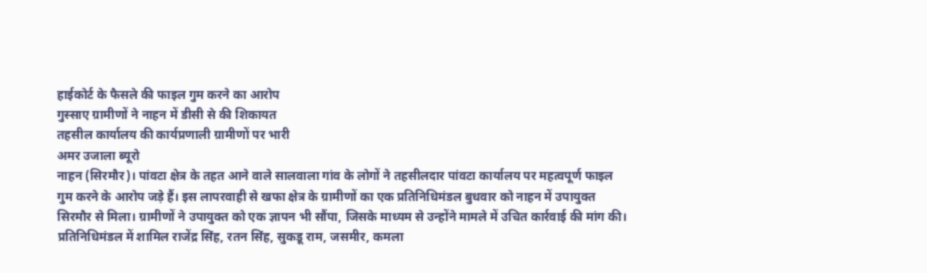हाईकोर्ट के फैसले की फाइल गुम करने का आरोप
गुस्साए ग्रामीणों ने नाहन में डीसी से की शिकायत
तहसील कार्यालय की कार्यप्रणाली ग्रामीणों पर भारी
अमर उजाला ब्यूरो
नाहन (सिरमौर)। पांवटा क्षेत्र के तहत आने वाले सालवाला गांव के लोगों ने तहसीलदार पांवटा कार्यालय पर महत्वपूर्ण फाइल गुम करने के आरोप जड़े हैं। इस लापरवाही से खफा क्षेत्र के ग्रामीणों का एक प्रतिनिधिमंडल बुधवार को नाहन में उपायुक्त सिरमौर से मिला। ग्रामीणों ने उपायुक्त को एक ज्ञापन भी सौंपा, जिसके माध्यम से उन्होंने मामले में उचित कार्रवाई की मांग की।
प्रतिनिधिमंडल में शामिल राजेंद्र सिंह, रतन सिंह, सुकडू राम, जसमीर, कमला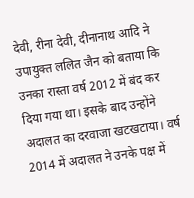देवी, रीना देवी, दीनानाथ आदि ने उपायुक्त ललित जैन को बताया कि उनका रास्ता वर्ष 2012 में बंद कर दिया गया था। इसके बाद उन्होंने अदालत का दरवाजा खटखटाया। वर्ष 2014 में अदालत ने उनके पक्ष में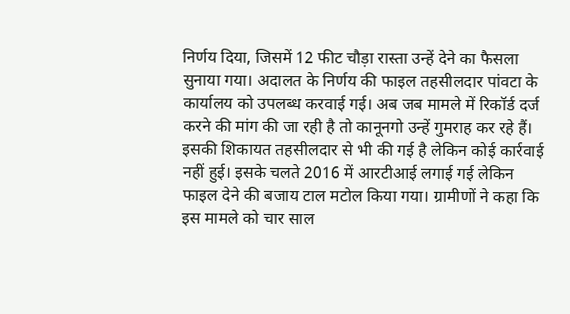निर्णय दिया, जिसमें 12 फीट चौड़ा रास्ता उन्हें देने का फैसला सुनाया गया। अदालत के निर्णय की फाइल तहसीलदार पांवटा के कार्यालय को उपलब्ध करवाई गई। अब जब मामले में रिकॉर्ड दर्ज करने की मांग की जा रही है तो कानूनगो उन्हें गुमराह कर रहे हैं। इसकी शिकायत तहसीलदार से भी की गई है लेकिन कोई कार्रवाई नहीं हुई। इसके चलते 2016 में आरटीआई लगाई गई लेकिन फाइल देने की बजाय टाल मटोल किया गया। ग्रामीणों ने कहा कि इस मामले को चार साल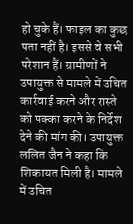हो चुके हैं। फाइल का कुछ पता नहीं है। इससे वे सभी परेशान हैं। ग्रामीणों ने उपायुक्त से मामले में उचित कार्रवाई करने और रास्ते को पक्का करने के निर्देश देने की मांग की। उपायुक्त ललित जैन ने कहा कि शिकायत मिली है। मामले में उचित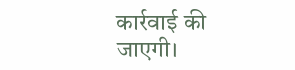कार्रवाई की जाएगी।